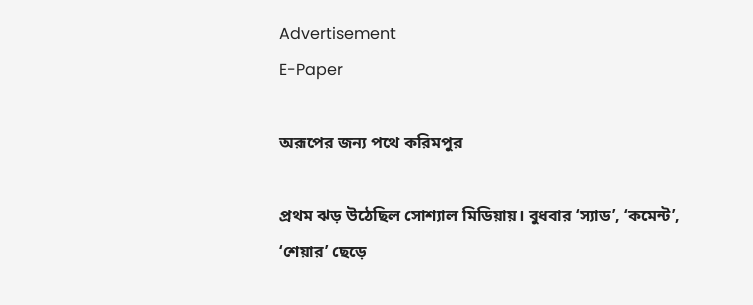Advertisement
E-Paper

অরূপের জন্য পথে করিমপুর

প্রথম ঝড় উঠেছিল সোশ্যাল মিডিয়ায়। বুধবার ‘স্যাড’, ‘কমেন্ট’, ‘শেয়ার’ ছেড়ে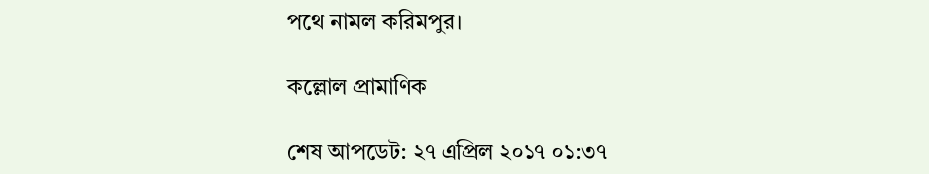পথে নামল করিমপুর।

কল্লোল প্রামাণিক

শেষ আপডেট: ২৭ এপ্রিল ২০১৭ ০১:৩৭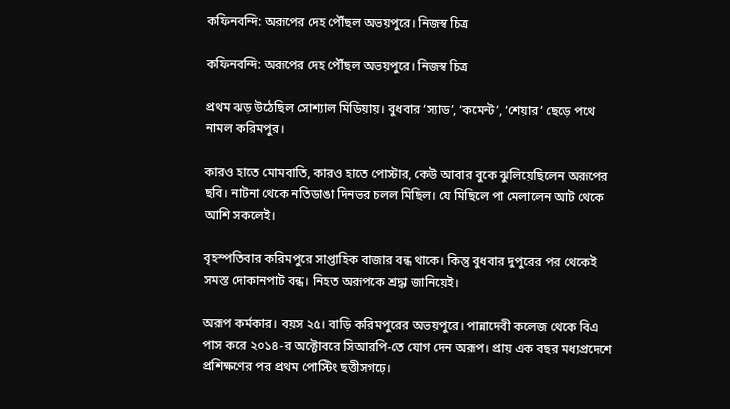কফিনবন্দি: অরূপের দেহ পৌঁছল অভয়পুরে। নিজস্ব চিত্র

কফিনবন্দি: অরূপের দেহ পৌঁছল অভয়পুরে। নিজস্ব চিত্র

প্রথম ঝড় উঠেছিল সোশ্যাল মিডিয়ায়। বুধবার ‘স্যাড’, ‘কমেন্ট’, ‘শেয়ার’ ছেড়ে পথে নামল করিমপুর।

কারও হাতে মোমবাতি, কারও হাতে পোস্টার, কেউ আবার বুকে ঝুলিয়েছিলেন অরূপের ছবি। নাটনা থেকে নতিডাঙা দিনভর চলল মিছিল। যে মিছিলে পা মেলালেন আট থেকে আশি সকলেই।

বৃহস্পতিবার করিমপুরে সাপ্তাহিক বাজার বন্ধ থাকে। কিন্তু বুধবার দুপুরের পর থেকেই সমস্ত দোকানপাট বন্ধ। নিহত অরূপকে শ্রদ্ধা জানিয়েই।

অরূপ কর্মকার। বয়স ২৫। বাড়ি করিমপুরের অভয়পুরে। পান্নাদেবী কলেজ থেকে বিএ পাস করে ২০১৪-র অক্টোবরে সিআরপি-তে যোগ দেন অরূপ। প্রায় এক বছর মধ্যপ্রদেশে প্রশিক্ষণের পর প্রথম পোস্টিং ছত্তীসগঢ়ে।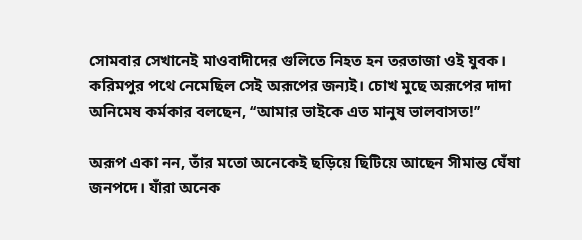সোমবার সেখানেই মাওবাদীদের গুলিতে নিহত হন তরতাজা ওই যুবক। করিমপুর পথে নেমেছিল সেই অরূপের জন্যই। চোখ মুছে অরূপের দাদা অনিমেষ কর্মকার বলছেন, ‘‘আমার ভাইকে এত মানুষ ভালবাসত!’’

অরূপ একা নন, তাঁর মতো অনেকেই ছড়িয়ে ছিটিয়ে আছেন সীমান্ত ঘেঁষা জনপদে। যাঁরা অনেক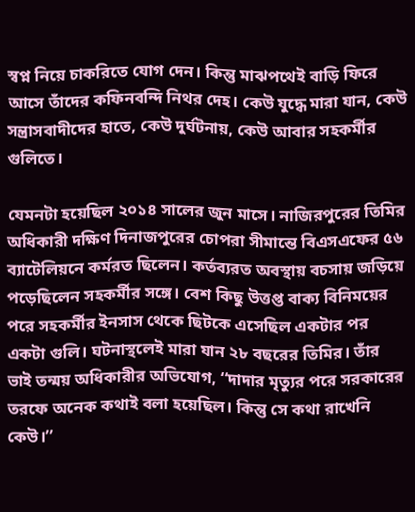স্বপ্ন নিয়ে চাকরিতে যোগ দেন। কিন্তু মাঝপথেই বাড়ি ফিরে আসে তাঁদের কফিনবন্দি নিথর দেহ। কেউ যুদ্ধে মারা যান, কেউ সন্ত্রাসবাদীদের হাতে, কেউ দুর্ঘটনায়, কেউ আবার সহকর্মীর গুলিতে।

যেমনটা হয়েছিল ২০১৪ সালের জুন মাসে। নাজিরপুরের তিমির অধিকারী দক্ষিণ দিনাজপুরের চোপরা সীমান্তে বিএসএফের ৫৬ ব্যাটেলিয়নে কর্মরত ছিলেন। কর্তব্যরত অবস্থায় বচসায় জড়িয়ে পড়েছিলেন সহকর্মীর সঙ্গে। বেশ কিছু উত্তপ্ত বাক্য বিনিময়ের পরে সহকর্মীর ইনসাস থেকে ছিটকে এসেছিল একটার পর একটা গুলি। ঘটনাস্থলেই মারা যান ২৮ বছরের তিমির। তাঁর ভাই তন্ময় অধিকারীর অভিযোগ, ‘‘দাদার মৃত্যুর পরে সরকারের তরফে অনেক কথাই বলা হয়েছিল। কিন্তু সে কথা রাখেনি কেউ।’’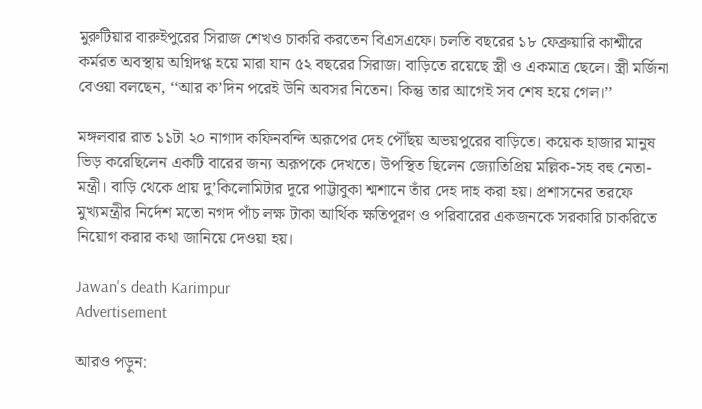মুরুটিয়ার বারুইপুরের সিরাজ শেখও চাকরি করতেন বিএসএফে। চলতি বছরের ১৮ ফেব্রুয়ারি কাশ্মীরে কর্মরত অবস্থায় অগ্নিদগ্ধ হয়ে মারা যান ৫২ বছরের সিরাজ। বাড়িতে রয়েছে স্ত্রী ও একমাত্র ছেলে। স্ত্রী মর্জিনা বেওয়া বলছেন, ‘‘আর ক’দিন পরেই উনি অবসর নিতেন। কিন্তু তার আগেই সব শেষ হয়ে গেল।’’

মঙ্গলবার রাত ১১টা ২০ নাগাদ কফিনবন্দি অরূপের দেহ পৌঁছয় অভয়পুরের বাড়িতে। কয়েক হাজার মানুষ ভিড় করেছিলেন একটি বারের জন্য অরূপকে দেখতে। উপস্থিত ছিলেন জ্যোতিপ্রিয় মল্লিক-সহ বহু নেতা-মন্ত্রী। বাড়ি থেকে প্রায় দু’কিলোমিটার দূরে পাট্টাবুকা শ্মশানে তাঁর দেহ দাহ করা হয়। প্রশাসনের তরফে মুখ্যমন্ত্রীর নির্দেশ মতো নগদ পাঁচ লক্ষ টাকা আর্থিক ক্ষতিপূরণ ও পরিবারের একজনকে সরকারি চাকরিতে নিয়োগ করার কথা জানিয়ে দেওয়া হয়।

Jawan's death Karimpur
Advertisement

আরও পড়ুন: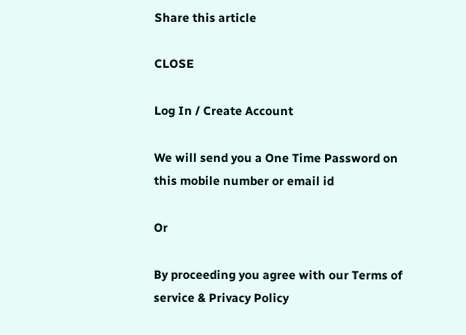Share this article

CLOSE

Log In / Create Account

We will send you a One Time Password on this mobile number or email id

Or

By proceeding you agree with our Terms of service & Privacy Policy